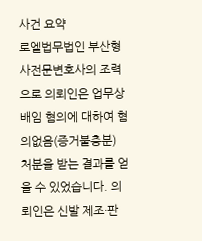사건 요약
로엘법무법인 부산형사전문변호사의 조력으로 의뢰인은 업무상배임 혐의에 대하여 혐의없음(증거불충분) 처분을 받는 결과를 얻을 수 있었습니다. 의뢰인은 신발 제조·판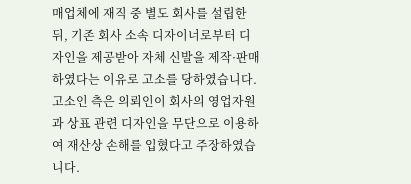매업체에 재직 중 별도 회사를 설립한 뒤, 기존 회사 소속 디자이너로부터 디자인을 제공받아 자체 신발을 제작·판매하였다는 이유로 고소를 당하였습니다. 고소인 측은 의뢰인이 회사의 영업자원과 상표 관련 디자인을 무단으로 이용하여 재산상 손해를 입혔다고 주장하였습니다.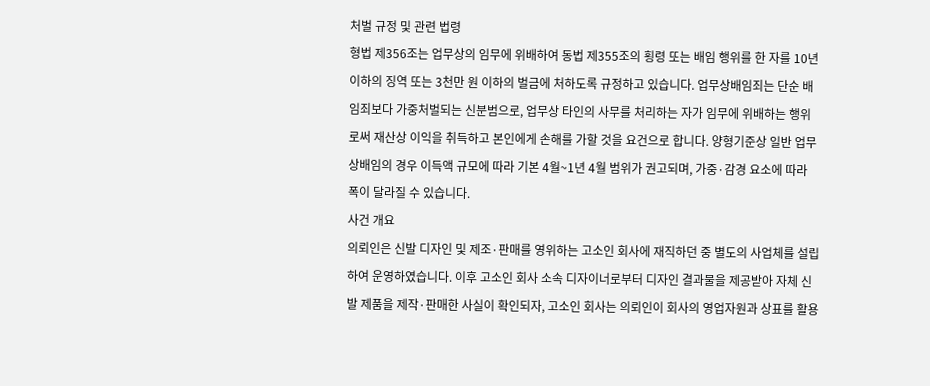처벌 규정 및 관련 법령
형법 제356조는 업무상의 임무에 위배하여 동법 제355조의 횡령 또는 배임 행위를 한 자를 10년 이하의 징역 또는 3천만 원 이하의 벌금에 처하도록 규정하고 있습니다. 업무상배임죄는 단순 배임죄보다 가중처벌되는 신분범으로, 업무상 타인의 사무를 처리하는 자가 임무에 위배하는 행위로써 재산상 이익을 취득하고 본인에게 손해를 가할 것을 요건으로 합니다. 양형기준상 일반 업무상배임의 경우 이득액 규모에 따라 기본 4월~1년 4월 범위가 권고되며, 가중·감경 요소에 따라 폭이 달라질 수 있습니다.
사건 개요
의뢰인은 신발 디자인 및 제조·판매를 영위하는 고소인 회사에 재직하던 중 별도의 사업체를 설립하여 운영하였습니다. 이후 고소인 회사 소속 디자이너로부터 디자인 결과물을 제공받아 자체 신발 제품을 제작·판매한 사실이 확인되자, 고소인 회사는 의뢰인이 회사의 영업자원과 상표를 활용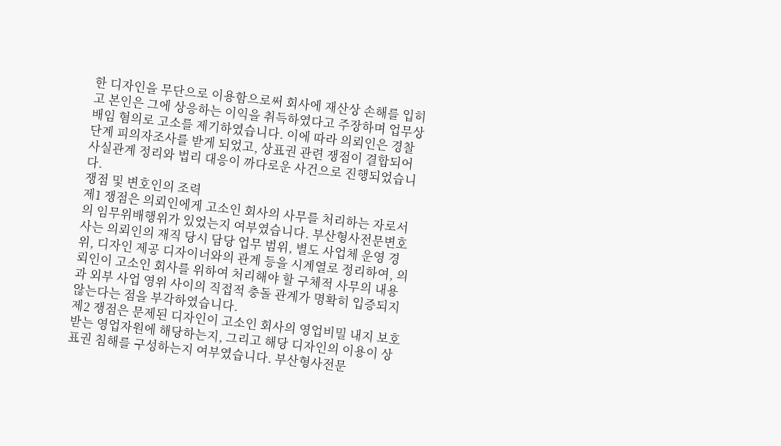한 디자인을 무단으로 이용함으로써 회사에 재산상 손해를 입히고 본인은 그에 상응하는 이익을 취득하였다고 주장하며 업무상배임 혐의로 고소를 제기하였습니다. 이에 따라 의뢰인은 경찰 단계 피의자조사를 받게 되었고, 상표권 관련 쟁점이 결합되어 사실관계 정리와 법리 대응이 까다로운 사건으로 진행되었습니다.
쟁점 및 변호인의 조력
제1 쟁점은 의뢰인에게 고소인 회사의 사무를 처리하는 자로서의 임무위배행위가 있었는지 여부였습니다. 부산형사전문변호사는 의뢰인의 재직 당시 담당 업무 범위, 별도 사업체 운영 경위, 디자인 제공 디자이너와의 관계 등을 시계열로 정리하여, 의뢰인이 고소인 회사를 위하여 처리해야 할 구체적 사무의 내용과 외부 사업 영위 사이의 직접적 충돌 관계가 명확히 입증되지 않는다는 점을 부각하였습니다.
제2 쟁점은 문제된 디자인이 고소인 회사의 영업비밀 내지 보호받는 영업자원에 해당하는지, 그리고 해당 디자인의 이용이 상표권 침해를 구성하는지 여부였습니다. 부산형사전문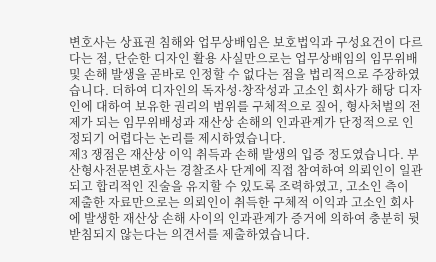변호사는 상표권 침해와 업무상배임은 보호법익과 구성요건이 다르다는 점, 단순한 디자인 활용 사실만으로는 업무상배임의 임무위배 및 손해 발생을 곧바로 인정할 수 없다는 점을 법리적으로 주장하였습니다. 더하여 디자인의 독자성·창작성과 고소인 회사가 해당 디자인에 대하여 보유한 권리의 범위를 구체적으로 짚어, 형사처벌의 전제가 되는 임무위배성과 재산상 손해의 인과관계가 단정적으로 인정되기 어렵다는 논리를 제시하였습니다.
제3 쟁점은 재산상 이익 취득과 손해 발생의 입증 정도였습니다. 부산형사전문변호사는 경찰조사 단계에 직접 참여하여 의뢰인이 일관되고 합리적인 진술을 유지할 수 있도록 조력하였고, 고소인 측이 제출한 자료만으로는 의뢰인이 취득한 구체적 이익과 고소인 회사에 발생한 재산상 손해 사이의 인과관계가 증거에 의하여 충분히 뒷받침되지 않는다는 의견서를 제출하였습니다.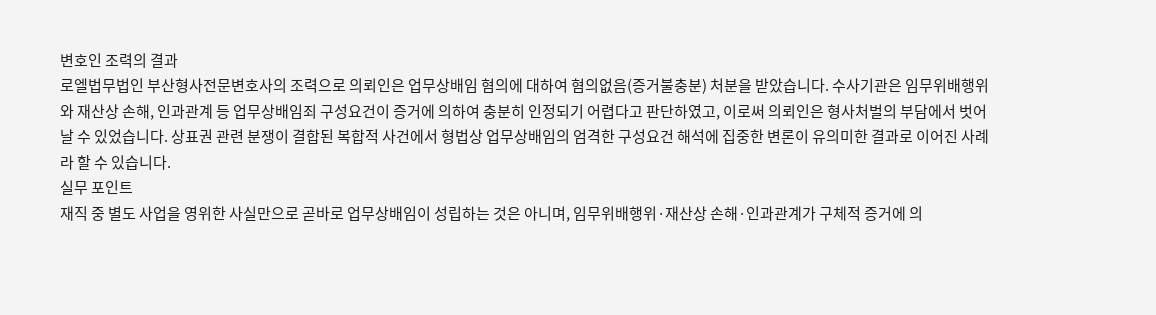변호인 조력의 결과
로엘법무법인 부산형사전문변호사의 조력으로 의뢰인은 업무상배임 혐의에 대하여 혐의없음(증거불충분) 처분을 받았습니다. 수사기관은 임무위배행위와 재산상 손해, 인과관계 등 업무상배임죄 구성요건이 증거에 의하여 충분히 인정되기 어렵다고 판단하였고, 이로써 의뢰인은 형사처벌의 부담에서 벗어날 수 있었습니다. 상표권 관련 분쟁이 결합된 복합적 사건에서 형법상 업무상배임의 엄격한 구성요건 해석에 집중한 변론이 유의미한 결과로 이어진 사례라 할 수 있습니다.
실무 포인트
재직 중 별도 사업을 영위한 사실만으로 곧바로 업무상배임이 성립하는 것은 아니며, 임무위배행위·재산상 손해·인과관계가 구체적 증거에 의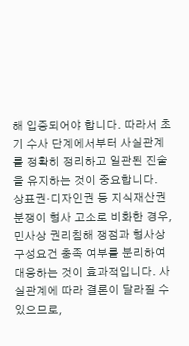해 입증되어야 합니다. 따라서 초기 수사 단계에서부터 사실관계를 정확히 정리하고 일관된 진술을 유지하는 것이 중요합니다.
상표권·디자인권 등 지식재산권 분쟁이 형사 고소로 비화한 경우, 민사상 권리침해 쟁점과 형사상 구성요건 충족 여부를 분리하여 대응하는 것이 효과적입니다. 사실관계에 따라 결론이 달라질 수 있으므로,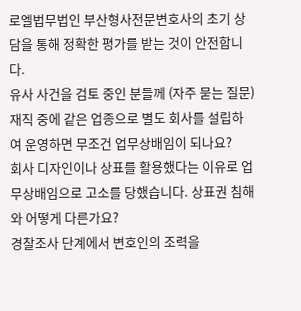로엘법무법인 부산형사전문변호사의 초기 상담을 통해 정확한 평가를 받는 것이 안전합니다.
유사 사건을 검토 중인 분들께 (자주 묻는 질문)
재직 중에 같은 업종으로 별도 회사를 설립하여 운영하면 무조건 업무상배임이 되나요?
회사 디자인이나 상표를 활용했다는 이유로 업무상배임으로 고소를 당했습니다. 상표권 침해와 어떻게 다른가요?
경찰조사 단계에서 변호인의 조력을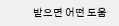받으면 어떤 도움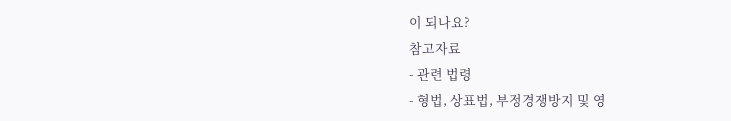이 되나요?
참고자료
- 관련 법령
- 형법, 상표법, 부정경쟁방지 및 영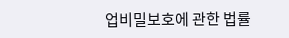업비밀보호에 관한 법률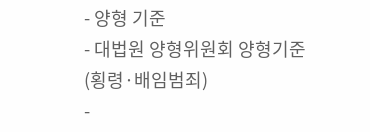- 양형 기준
- 대법원 양형위원회 양형기준(횡령·배임범죄)
-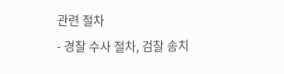관련 절차
- 경찰 수사 절차, 검찰 송치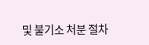및 불기소 처분 절차